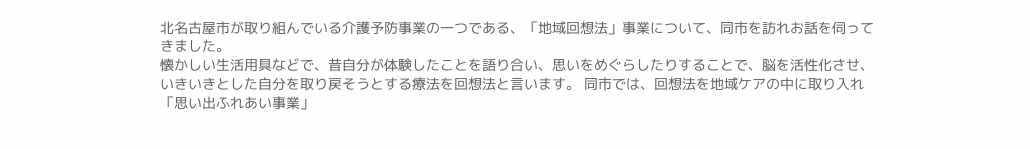北名古屋市が取り組んでいる介護予防事業の一つである、「地域回想法」事業について、同市を訪れお話を伺ってきました。
懐かしい生活用具などで、昔自分が体験したことを語り合い、思いをめぐらしたりすることで、脳を活性化させ、いきいきとした自分を取り戻そうとする療法を回想法と言います。 同市では、回想法を地域ケアの中に取り入れ「思い出ふれあい事業」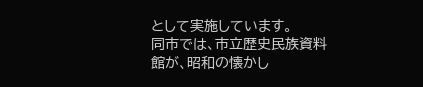として実施しています。
同市では、市立歴史民族資料館が、昭和の懐かし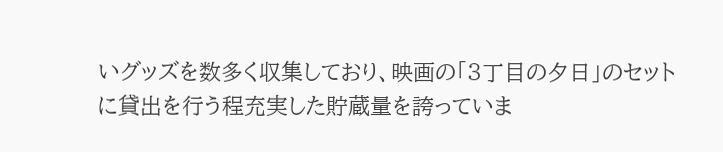いグッズを数多く収集しており、映画の「3丁目の夕日」のセットに貸出を行う程充実した貯蔵量を誇っていま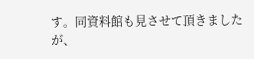す。同資料館も見させて頂きましたが、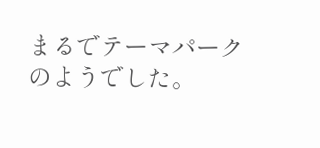まるでテーマパークのようでした。